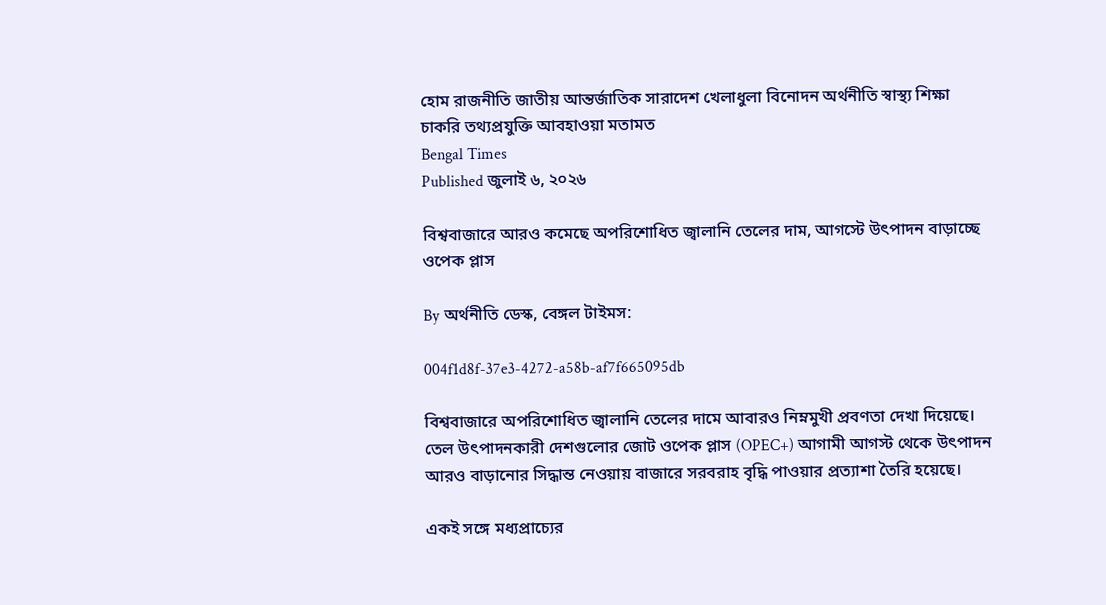হোম রাজনীতি জাতীয় আন্তর্জাতিক সারাদেশ খেলাধুলা বিনোদন অর্থনীতি স্বাস্থ্য শিক্ষা চাকরি তথ্যপ্রযুক্তি আবহাওয়া মতামত
Bengal Times
Published জুলাই ৬, ২০২৬

বিশ্ববাজারে আরও কমেছে অপরিশোধিত জ্বালানি তেলের দাম, আগস্টে উৎপাদন বাড়াচ্ছে ওপেক প্লাস

By অর্থনীতি ডেস্ক, বেঙ্গল টাইমস:

004f1d8f-37e3-4272-a58b-af7f665095db

বিশ্ববাজারে অপরিশোধিত জ্বালানি তেলের দামে আবারও নিম্নমুখী প্রবণতা দেখা দিয়েছে। তেল উৎপাদনকারী দেশগুলোর জোট ওপেক প্লাস (OPEC+) আগামী আগস্ট থেকে উৎপাদন আরও বাড়ানোর সিদ্ধান্ত নেওয়ায় বাজারে সরবরাহ বৃদ্ধি পাওয়ার প্রত্যাশা তৈরি হয়েছে।

একই সঙ্গে মধ্যপ্রাচ্যের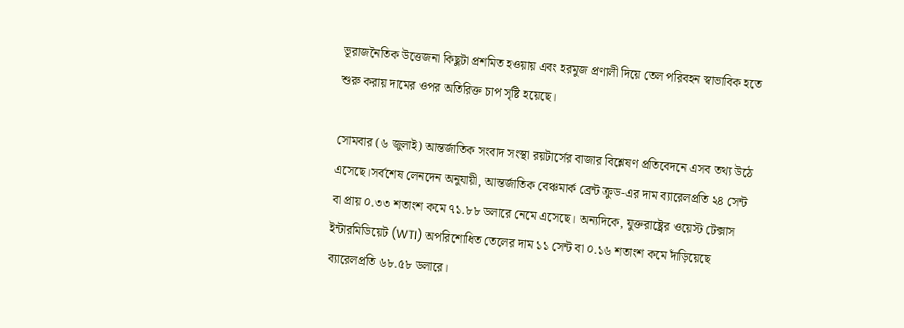ভূরাজনৈতিক উত্তেজনা কিছুটা প্রশমিত হওয়ায় এবং হরমুজ প্রণালী দিয়ে তেল পরিবহন স্বাভাবিক হতে শুরু করায় দামের ওপর অতিরিক্ত চাপ সৃষ্টি হয়েছে।

সোমবার (৬ জুলাই) আন্তর্জাতিক সংবাদ সংস্থা রয়টার্সের বাজার বিশ্লেষণ প্রতিবেদনে এসব তথ্য উঠে এসেছে।সর্বশেষ লেনদেন অনুযায়ী, আন্তর্জাতিক বেঞ্চমার্ক ব্রেন্ট ক্রুড-এর দাম ব্যারেলপ্রতি ২৪ সেন্ট বা প্রায় ০.৩৩ শতাংশ কমে ৭১.৮৮ ডলারে নেমে এসেছে। অন্যদিকে, যুক্তরাষ্ট্রের ওয়েস্ট টেক্সাস ইন্টারমিডিয়েট (WTI) অপরিশোধিত তেলের দাম ১১ সেন্ট বা ০.১৬ শতাংশ কমে দাঁড়িয়েছে ব্যারেলপ্রতি ৬৮.৫৮ ডলারে।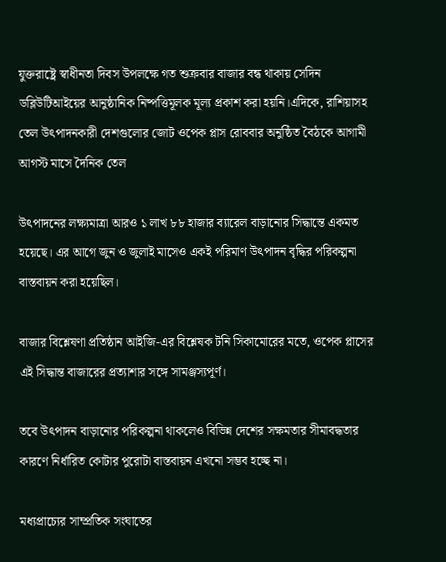যুক্তরাষ্ট্রে স্বাধীনতা দিবস উপলক্ষে গত শুক্রবার বাজার বন্ধ থাকায় সেদিন ডব্লিউটিআইয়ের আনুষ্ঠানিক নিষ্পত্তিমূলক মূল্য প্রকাশ করা হয়নি।এদিকে, রাশিয়াসহ তেল উৎপাদনকারী দেশগুলোর জোট ওপেক প্লাস রোববার অনুষ্ঠিত বৈঠকে আগামী আগস্ট মাসে দৈনিক তেল

উৎপাদনের লক্ষ্যমাত্রা আরও ১ লাখ ৮৮ হাজার ব্যারেল বাড়ানোর সিদ্ধান্তে একমত হয়েছে। এর আগে জুন ও জুলাই মাসেও একই পরিমাণ উৎপাদন বৃদ্ধির পরিকল্পনা বাস্তবায়ন করা হয়েছিল।

বাজার বিশ্লেষণা প্রতিষ্ঠান আইজি-এর বিশ্লেষক টনি সিকামোরের মতে, ওপেক প্লাসের এই সিদ্ধান্ত বাজারের প্রত্যাশার সঙ্গে সামঞ্জস্যপূর্ণ।

তবে উৎপাদন বাড়ানোর পরিকল্পনা থাকলেও বিভিন্ন দেশের সক্ষমতার সীমাবদ্ধতার কারণে নির্ধারিত কোটার পুরোটা বাস্তবায়ন এখনো সম্ভব হচ্ছে না।

মধ্যপ্রাচ্যের সাম্প্রতিক সংঘাতের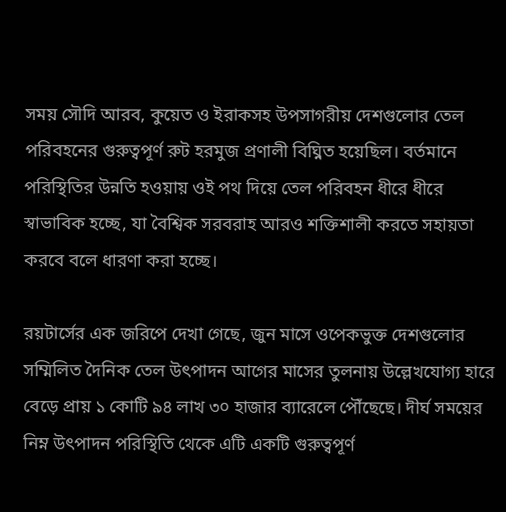সময় সৌদি আরব, কুয়েত ও ইরাকসহ উপসাগরীয় দেশগুলোর তেল পরিবহনের গুরুত্বপূর্ণ রুট হরমুজ প্রণালী বিঘ্নিত হয়েছিল। বর্তমানে পরিস্থিতির উন্নতি হওয়ায় ওই পথ দিয়ে তেল পরিবহন ধীরে ধীরে স্বাভাবিক হচ্ছে, যা বৈশ্বিক সরবরাহ আরও শক্তিশালী করতে সহায়তা করবে বলে ধারণা করা হচ্ছে।

রয়টার্সের এক জরিপে দেখা গেছে, জুন মাসে ওপেকভুক্ত দেশগুলোর সম্মিলিত দৈনিক তেল উৎপাদন আগের মাসের তুলনায় উল্লেখযোগ্য হারে বেড়ে প্রায় ১ কোটি ৯৪ লাখ ৩০ হাজার ব্যারেলে পৌঁছেছে। দীর্ঘ সময়ের নিম্ন উৎপাদন পরিস্থিতি থেকে এটি একটি গুরুত্বপূর্ণ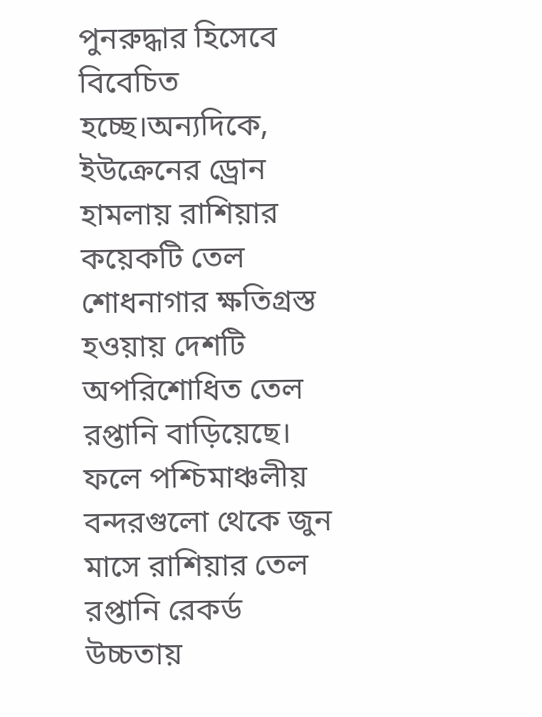পুনরুদ্ধার হিসেবে বিবেচিত হচ্ছে।অন্যদিকে, ইউক্রেনের ড্রোন হামলায় রাশিয়ার কয়েকটি তেল শোধনাগার ক্ষতিগ্রস্ত হওয়ায় দেশটি অপরিশোধিত তেল রপ্তানি বাড়িয়েছে। ফলে পশ্চিমাঞ্চলীয় বন্দরগুলো থেকে জুন মাসে রাশিয়ার তেল রপ্তানি রেকর্ড উচ্চতায়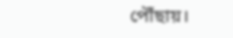পৌঁছায়।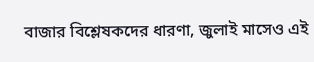বাজার বিশ্লেষকদের ধারণা, জুলাই মাসেও এই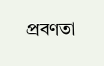প্রবণতা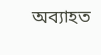অব্যাহত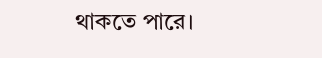থাকতে পারে।